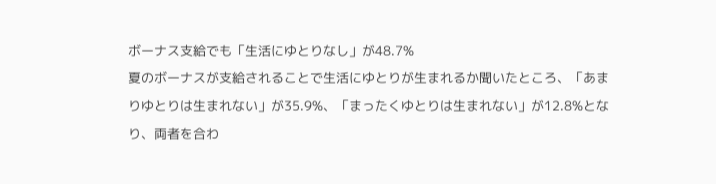ボーナス支給でも「生活にゆとりなし」が48.7%
夏のボーナスが支給されることで生活にゆとりが生まれるか聞いたところ、「あまりゆとりは生まれない」が35.9%、「まったくゆとりは生まれない」が12.8%となり、両者を合わ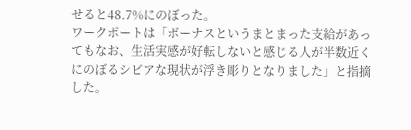せると48.7%にのぼった。
ワークポートは「ボーナスというまとまった支給があってもなお、生活実感が好転しないと感じる人が半数近くにのぼるシビアな現状が浮き彫りとなりました」と指摘した。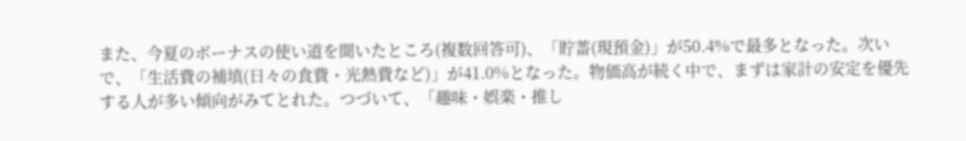また、今夏のボーナスの使い道を聞いたところ(複数回答可)、「貯蓄(現預金)」が50.4%で最多となった。次いで、「生活費の補填(日々の食費・光熱費など)」が41.0%となった。物価高が続く中で、まずは家計の安定を優先する人が多い傾向がみてとれた。つづいて、「趣味・娯楽・推し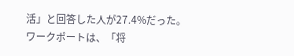活」と回答した人が27.4%だった。
ワークポートは、「将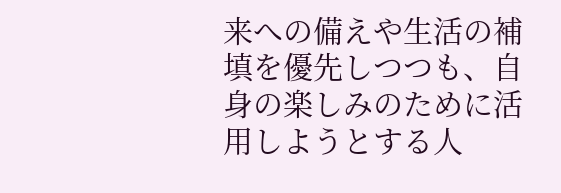来への備えや生活の補填を優先しつつも、自身の楽しみのために活用しようとする人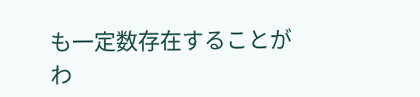も一定数存在することがわ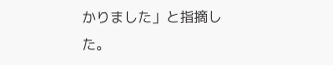かりました」と指摘した。